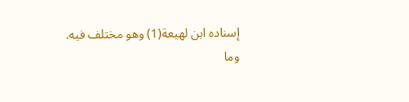إسناده ابن لهيعة(1) وهو مختلف فيه.
وما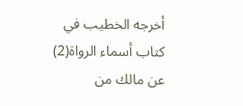أخرجه الخطيب في كتاب أسماء الرواة(2) عن مالك من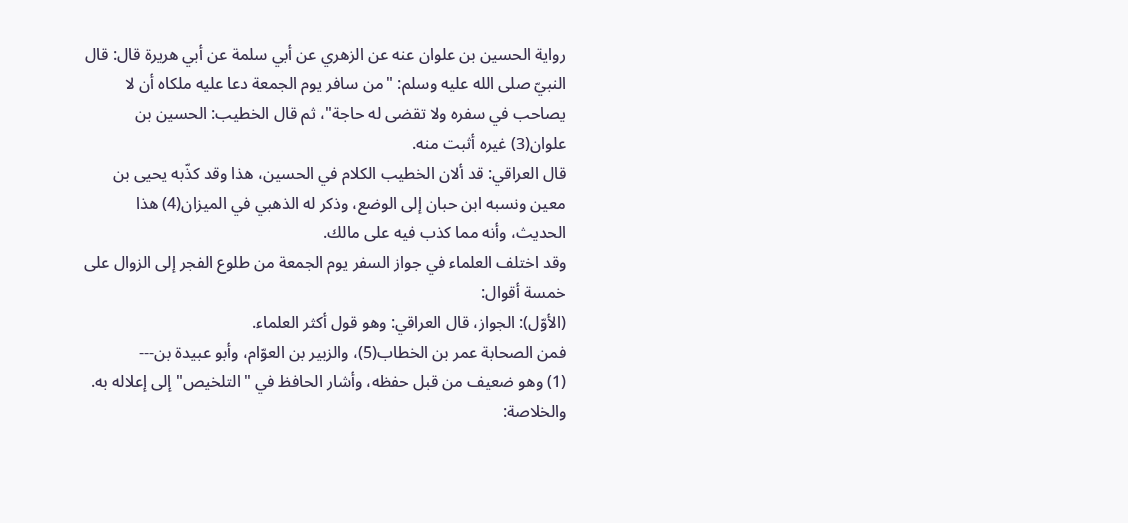رواية الحسين بن علوان عنه عن الزهري عن أبي سلمة عن أبي هريرة قال: قال النبيّ صلى الله عليه وسلم: "من سافر يوم الجمعة دعا عليه ملكاه أن لا يصاحب في سفره ولا تقضى له حاجة"، ثم قال الخطيب: الحسين بن علوان(3) غيره أثبت منه.
قال العراقي: قد ألان الخطيب الكلام في الحسين، هذا وقد كذّبه يحيى بن معين ونسبه ابن حبان إلى الوضع، وذكر له الذهبي في الميزان(4) هذا الحديث، وأنه مما كذب فيه على مالك.
وقد اختلف العلماء في جواز السفر يوم الجمعة من طلوع الفجر إلى الزوال على خمسة أقوال:
(الأوّل): الجواز، قال العراقي: وهو قول أكثر العلماء.
فمن الصحابة عمر بن الخطاب(5)، والزبير بن العوّام، وأبو عبيدة بن---
(1) وهو ضعيف من قبل حفظه، وأشار الحافظ في "التلخيص" إلى إعلاله به.
والخلاصة: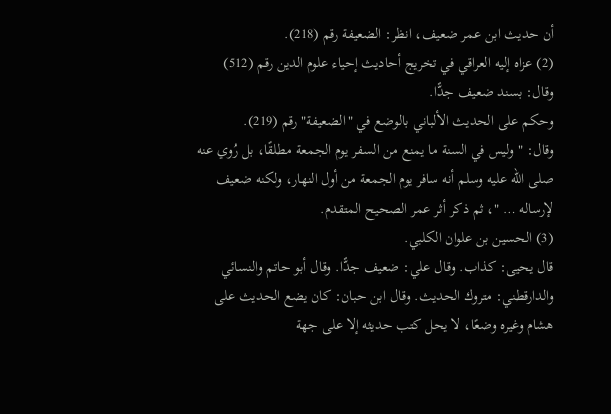أن حديث ابن عمر ضعيف، انظر: الضعيفة رقم (218).
(2) عزاه إليه العراقي في تخريج أحاديث إحياء علوم الدين رقم (512) وقال: بسند ضعيف جدًّا.
وحكم على الحديث الألباني بالوضع في "الضعيفة" رقم (219).
وقال: "وليس في السنة ما يمنع من السفر يوم الجمعة مطلقًا، بل رُوي عنه صلى الله عليه وسلم أنه سافر يوم الجمعة من أول النهار، ولكنه ضعيف لإرساله … "، ثم ذكر أثر عمر الصحيح المتقدم.
(3) الحسين بن علوان الكلبي.
قال يحيى: كذاب. وقال علي: ضعيف جدًّا. وقال أبو حاتم والنسائي والدارقطني: متروك الحديث. وقال ابن حبان: كان يضع الحديث على هشام وغيره وضعًا، لا يحل كتب حديثه إلا على جهة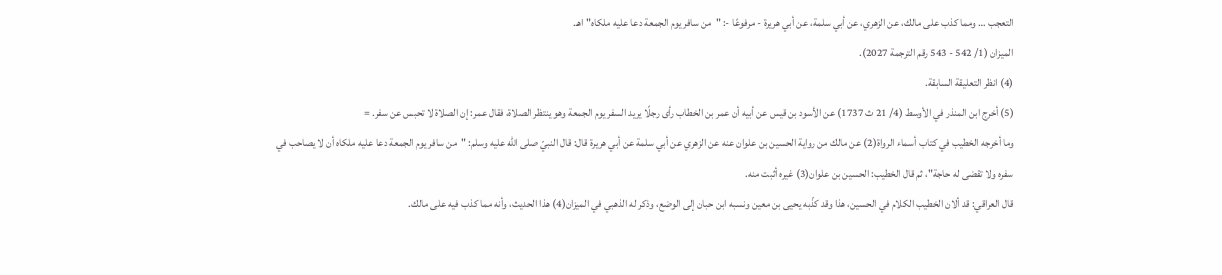التعجب … ومما كذب على مالك، عن الزهري، عن أبي سلمة، عن أبي هريرة - مرفوعًا -: "من سافر يوم الجمعة دعا عليه ملكاه" اهـ.
الميزان (1/ 542 - 543 رقم الترجمة 2027).
(4) انظر التعليقة السابقة.
(5) أخرج ابن المنذر في الأوسط (4/ 21 ث 1737) عن الأسود بن قيس عن أبيه أن عمر بن الخطاب رأى رجلًا يريد السفر يوم الجمعة وهو ينتظر الصلاة، فقال عمر: إن الصلاة لا تحبس عن سفر. =
وما أخرجه الخطيب في كتاب أسماء الرواة(2) عن مالك من رواية الحسين بن علوان عنه عن الزهري عن أبي سلمة عن أبي هريرة قال: قال النبيّ صلى الله عليه وسلم: "من سافر يوم الجمعة دعا عليه ملكاه أن لا يصاحب في سفره ولا تقضى له حاجة"، ثم قال الخطيب: الحسين بن علوان(3) غيره أثبت منه.
قال العراقي: قد ألان الخطيب الكلام في الحسين، هذا وقد كذّبه يحيى بن معين ونسبه ابن حبان إلى الوضع، وذكر له الذهبي في الميزان(4) هذا الحديث، وأنه مما كذب فيه على مالك.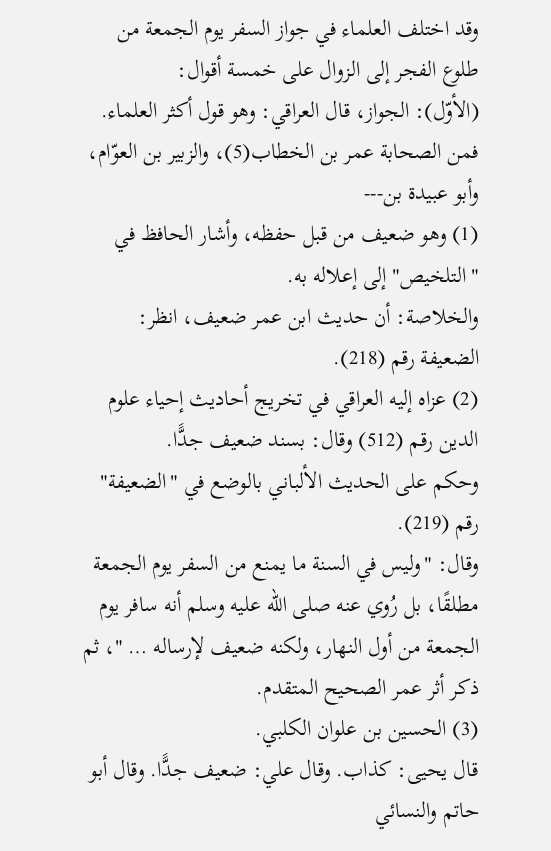وقد اختلف العلماء في جواز السفر يوم الجمعة من طلوع الفجر إلى الزوال على خمسة أقوال:
(الأوّل): الجواز، قال العراقي: وهو قول أكثر العلماء.
فمن الصحابة عمر بن الخطاب(5)، والزبير بن العوّام، وأبو عبيدة بن---
(1) وهو ضعيف من قبل حفظه، وأشار الحافظ في "التلخيص" إلى إعلاله به.
والخلاصة: أن حديث ابن عمر ضعيف، انظر: الضعيفة رقم (218).
(2) عزاه إليه العراقي في تخريج أحاديث إحياء علوم الدين رقم (512) وقال: بسند ضعيف جدًّا.
وحكم على الحديث الألباني بالوضع في "الضعيفة" رقم (219).
وقال: "وليس في السنة ما يمنع من السفر يوم الجمعة مطلقًا، بل رُوي عنه صلى الله عليه وسلم أنه سافر يوم الجمعة من أول النهار، ولكنه ضعيف لإرساله … "، ثم ذكر أثر عمر الصحيح المتقدم.
(3) الحسين بن علوان الكلبي.
قال يحيى: كذاب. وقال علي: ضعيف جدًّا. وقال أبو حاتم والنسائي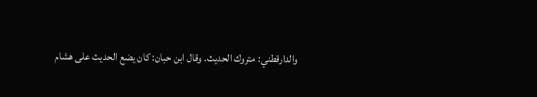والدارقطني: متروك الحديث. وقال ابن حبان: كان يضع الحديث على هشام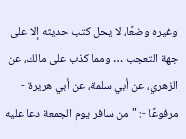وغيره وضعًا، لا يحل كتب حديثه إلا على جهة التعجب … ومما كذب على مالك، عن الزهري، عن أبي سلمة، عن أبي هريرة - مرفوعًا -: "من سافر يوم الجمعة دعا عليه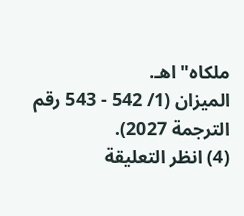ملكاه" اهـ.
الميزان (1/ 542 - 543 رقم الترجمة 2027).
(4) انظر التعليقة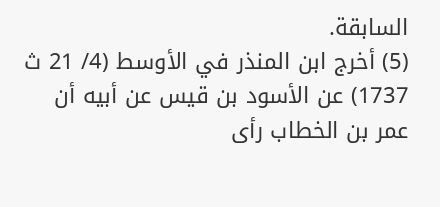السابقة.
(5) أخرج ابن المنذر في الأوسط (4/ 21 ث 1737) عن الأسود بن قيس عن أبيه أن عمر بن الخطاب رأى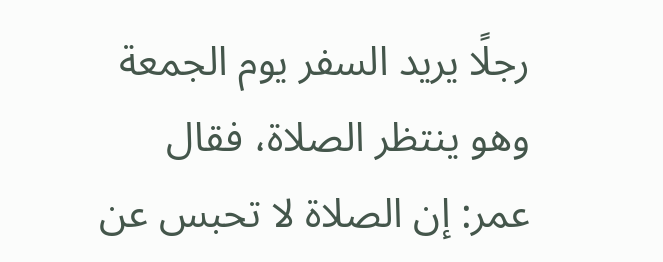رجلًا يريد السفر يوم الجمعة وهو ينتظر الصلاة، فقال عمر: إن الصلاة لا تحبس عن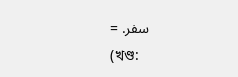سفر. =
(খণ্ড: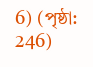6) (পৃষ্ঠা: 246)